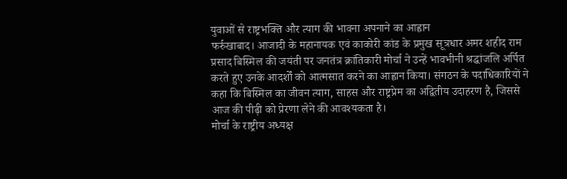युवाओं से राष्ट्रभक्ति और त्याग की भावना अपनाने का आह्वान
फर्रुखाबाद। आजादी के महानायक एवं काकोरी कांड के प्रमुख सूत्रधार अमर शहीद राम प्रसाद बिस्मिल की जयंती पर जनतंत्र क्रांतिकारी मोर्चा ने उन्हें भावभीनी श्रद्धांजलि अर्पित करते हुए उनके आदर्शों को आत्मसात करने का आह्वान किया। संगठन के पदाधिकारियों ने कहा कि बिस्मिल का जीवन त्याग, साहस और राष्ट्रप्रेम का अद्वितीय उदाहरण है, जिससे आज की पीढ़ी को प्रेरणा लेने की आवश्यकता है।
मोर्चा के राष्ट्रीय अध्यक्ष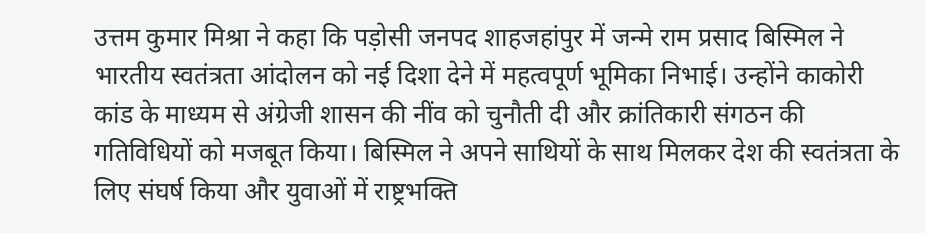उत्तम कुमार मिश्रा ने कहा कि पड़ोसी जनपद शाहजहांपुर में जन्मे राम प्रसाद बिस्मिल ने भारतीय स्वतंत्रता आंदोलन को नई दिशा देने में महत्वपूर्ण भूमिका निभाई। उन्होंने काकोरी कांड के माध्यम से अंग्रेजी शासन की नींव को चुनौती दी और क्रांतिकारी संगठन की गतिविधियों को मजबूत किया। बिस्मिल ने अपने साथियों के साथ मिलकर देश की स्वतंत्रता के लिए संघर्ष किया और युवाओं में राष्ट्रभक्ति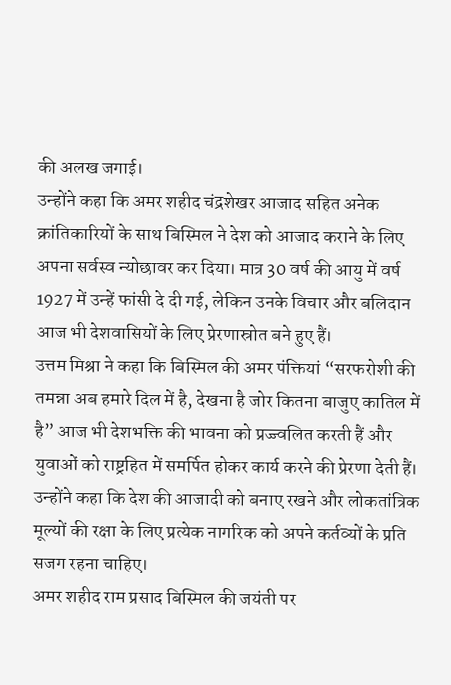की अलख जगाई।
उन्होंने कहा कि अमर शहीद चंद्रशेखर आजाद सहित अनेक क्रांतिकारियों के साथ बिस्मिल ने देश को आजाद कराने के लिए अपना सर्वस्व न्योछावर कर दिया। मात्र 30 वर्ष की आयु में वर्ष 1927 में उन्हें फांसी दे दी गई, लेकिन उनके विचार और बलिदान आज भी देशवासियों के लिए प्रेरणास्रोत बने हुए हैं।
उत्तम मिश्रा ने कहा कि बिस्मिल की अमर पंक्तियां “सरफरोशी की तमन्ना अब हमारे दिल में है, देखना है जोर कितना बाजुए कातिल में है” आज भी देशभक्ति की भावना को प्रज्ज्वलित करती हैं और युवाओं को राष्ट्रहित में समर्पित होकर कार्य करने की प्रेरणा देती हैं। उन्होंने कहा कि देश की आजादी को बनाए रखने और लोकतांत्रिक मूल्यों की रक्षा के लिए प्रत्येक नागरिक को अपने कर्तव्यों के प्रति सजग रहना चाहिए।
अमर शहीद राम प्रसाद बिस्मिल की जयंती पर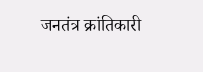जनतंत्र क्रांतिकारी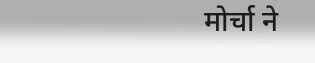मोर्चा ने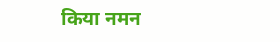किया नमन